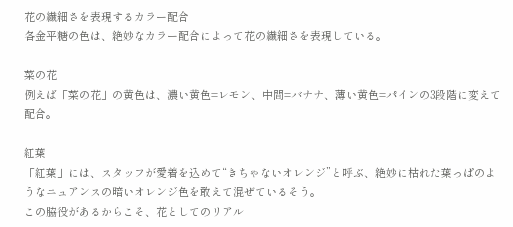花の繊細さを表現するカラー配合
各金平糖の色は、絶妙なカラー配合によって花の繊細さを表現している。

菜の花
例えば「菜の花」の黄色は、濃い黄色=レモン、中間=バナナ、薄い黄色=パインの3段階に変えて配合。

紅葉
「紅葉」には、スタッフが愛着を込めて“きちゃないオレンジ”と呼ぶ、絶妙に枯れた葉っぱのようなニュアンスの暗いオレンジ色を敢えて混ぜているそう。
この脇役があるからこそ、花としてのリアル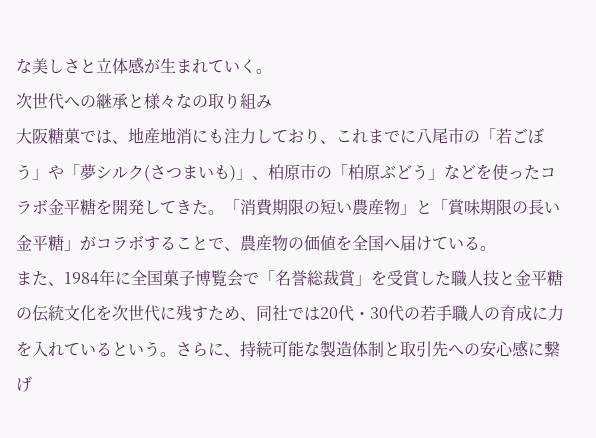な美しさと立体感が生まれていく。
次世代への継承と様々なの取り組み
大阪糖菓では、地産地消にも注力しており、これまでに八尾市の「若ごぼう」や「夢シルク(さつまいも)」、柏原市の「柏原ぶどう」などを使ったコラボ金平糖を開発してきた。「消費期限の短い農産物」と「賞味期限の長い金平糖」がコラボすることで、農産物の価値を全国へ届けている。
また、1984年に全国菓子博覧会で「名誉総裁賞」を受賞した職人技と金平糖の伝統文化を次世代に残すため、同社では20代・30代の若手職人の育成に力を入れているという。さらに、持続可能な製造体制と取引先への安心感に繋げ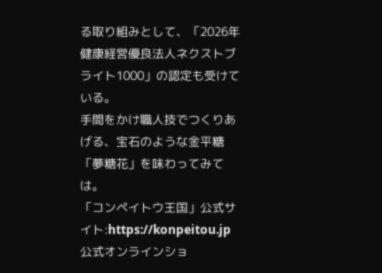る取り組みとして、「2026年健康経営優良法人ネクストブライト1000」の認定も受けている。
手間をかけ職人技でつくりあげる、宝石のような金平糖「夢糖花」を味わってみては。
「コンペイトウ王国」公式サイト:https://konpeitou.jp
公式オンラインショ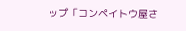ップ「コンペイトウ屋さ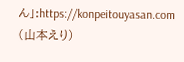ん」:https://konpeitouyasan.com
(山本えり)